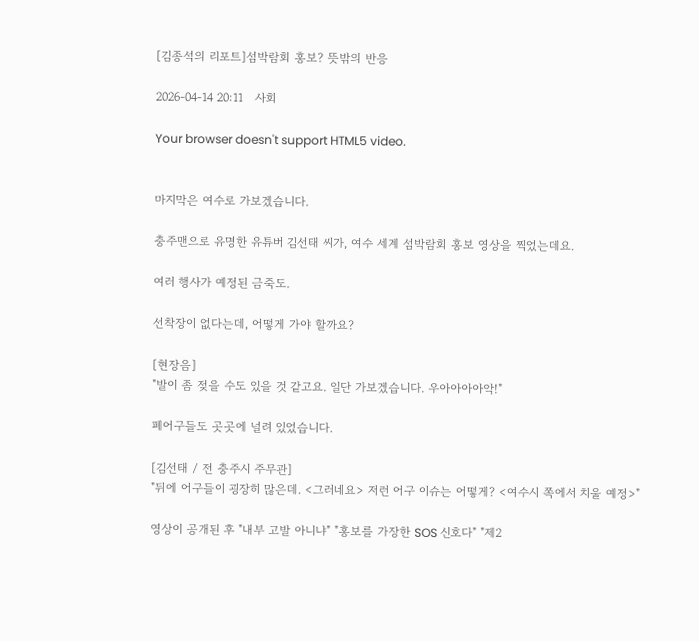[김종석의 리포트]섬박람회 홍보? 뜻밖의 반응

2026-04-14 20:11   사회

Your browser doesn't support HTML5 video.


마지막은 여수로 가보겠습니다.

충주맨으로 유명한 유튜버 김선태 씨가, 여수 세계 섬박람회 홍보 영상을 찍었는데요.

여러 행사가 예정된 금죽도.

선착장이 없다는데, 어떻게 가야 할까요?

[현장음]
"발이 좀 젖을 수도 있을 것 같고요. 일단 가보겠습니다. 우아아아아악!"

폐어구들도 곳곳에 널려 있었습니다.

[김선태 / 전 충주시 주무관]
"뒤에 어구들이 굉장히 많은데. <그러네요> 저런 어구 이슈는 어떻게? <여수시 쪽에서 치울 예정>"

영상이 공개된 후 "내부 고발 아니냐" "홍보를 가장한 SOS 신호다" "제2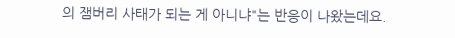의 잼버리 사태가 되는 게 아니냐"는 반응이 나왔는데요.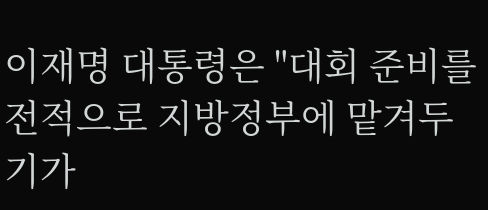이재명 대통령은 "대회 준비를 전적으로 지방정부에 맡겨두기가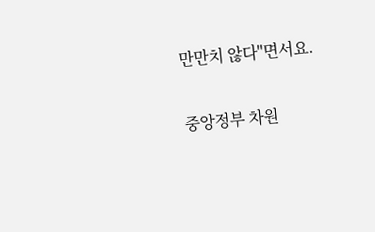만만치 않다"면서요.

중앙정부 차원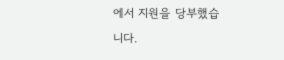에서 지원을 당부했습니다.